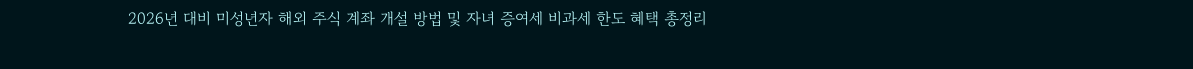2026년 대비 미성년자 해외 주식 계좌 개설 방법 및 자녀 증여세 비과세 한도 혜택 총정리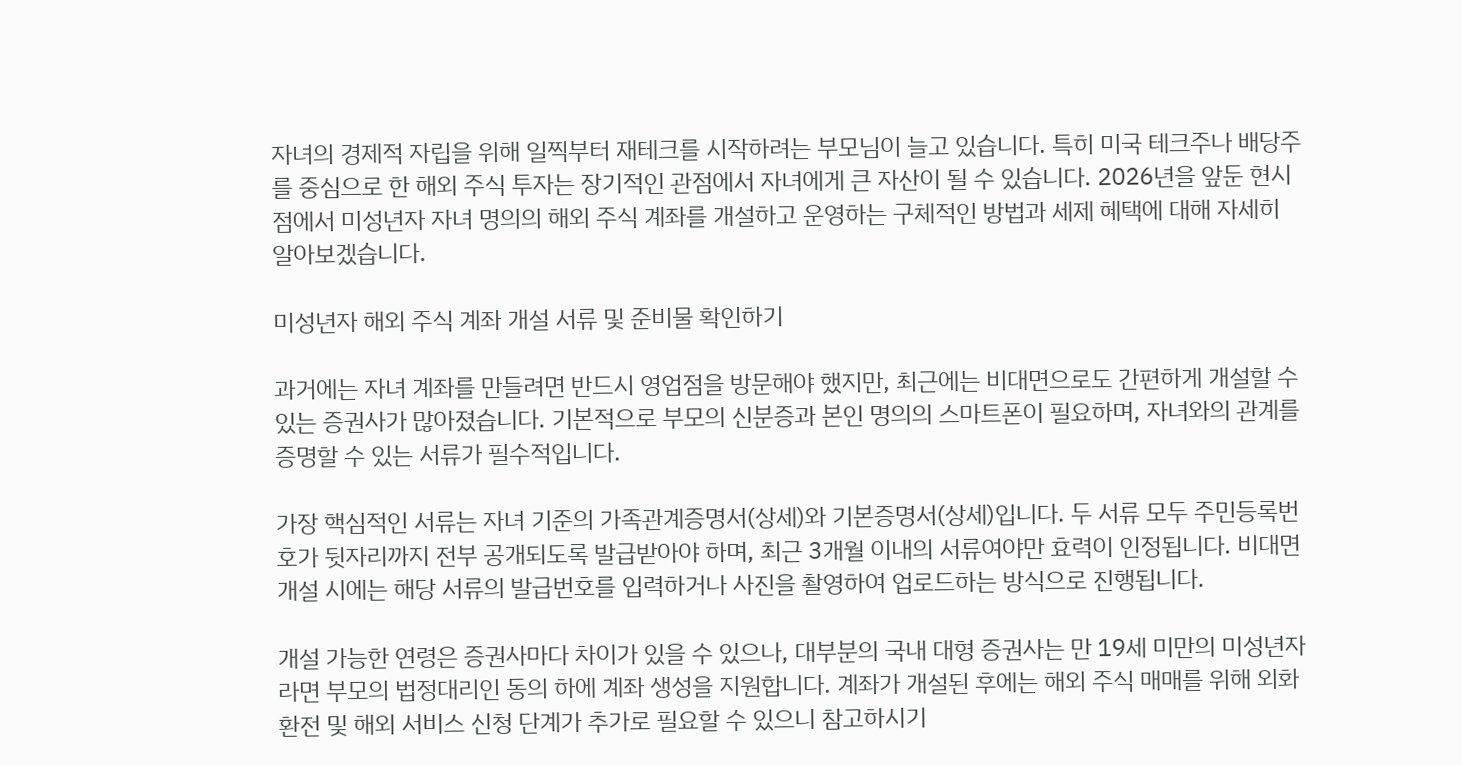자녀의 경제적 자립을 위해 일찍부터 재테크를 시작하려는 부모님이 늘고 있습니다. 특히 미국 테크주나 배당주를 중심으로 한 해외 주식 투자는 장기적인 관점에서 자녀에게 큰 자산이 될 수 있습니다. 2026년을 앞둔 현시점에서 미성년자 자녀 명의의 해외 주식 계좌를 개설하고 운영하는 구체적인 방법과 세제 혜택에 대해 자세히 알아보겠습니다.

미성년자 해외 주식 계좌 개설 서류 및 준비물 확인하기

과거에는 자녀 계좌를 만들려면 반드시 영업점을 방문해야 했지만, 최근에는 비대면으로도 간편하게 개설할 수 있는 증권사가 많아졌습니다. 기본적으로 부모의 신분증과 본인 명의의 스마트폰이 필요하며, 자녀와의 관계를 증명할 수 있는 서류가 필수적입니다.

가장 핵심적인 서류는 자녀 기준의 가족관계증명서(상세)와 기본증명서(상세)입니다. 두 서류 모두 주민등록번호가 뒷자리까지 전부 공개되도록 발급받아야 하며, 최근 3개월 이내의 서류여야만 효력이 인정됩니다. 비대면 개설 시에는 해당 서류의 발급번호를 입력하거나 사진을 촬영하여 업로드하는 방식으로 진행됩니다.

개설 가능한 연령은 증권사마다 차이가 있을 수 있으나, 대부분의 국내 대형 증권사는 만 19세 미만의 미성년자라면 부모의 법정대리인 동의 하에 계좌 생성을 지원합니다. 계좌가 개설된 후에는 해외 주식 매매를 위해 외화 환전 및 해외 서비스 신청 단계가 추가로 필요할 수 있으니 참고하시기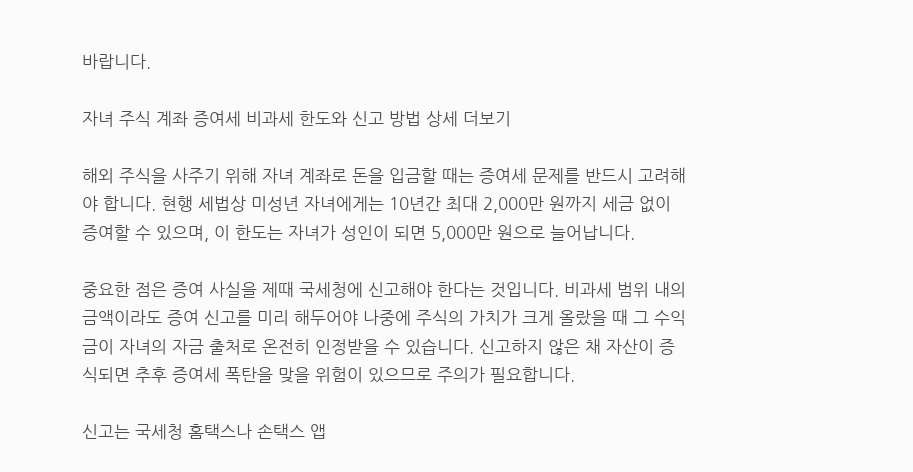바랍니다.

자녀 주식 계좌 증여세 비과세 한도와 신고 방법 상세 더보기

해외 주식을 사주기 위해 자녀 계좌로 돈을 입금할 때는 증여세 문제를 반드시 고려해야 합니다. 현행 세법상 미성년 자녀에게는 10년간 최대 2,000만 원까지 세금 없이 증여할 수 있으며, 이 한도는 자녀가 성인이 되면 5,000만 원으로 늘어납니다.

중요한 점은 증여 사실을 제때 국세청에 신고해야 한다는 것입니다. 비과세 범위 내의 금액이라도 증여 신고를 미리 해두어야 나중에 주식의 가치가 크게 올랐을 때 그 수익금이 자녀의 자금 출처로 온전히 인정받을 수 있습니다. 신고하지 않은 채 자산이 증식되면 추후 증여세 폭탄을 맞을 위험이 있으므로 주의가 필요합니다.

신고는 국세청 홈택스나 손택스 앱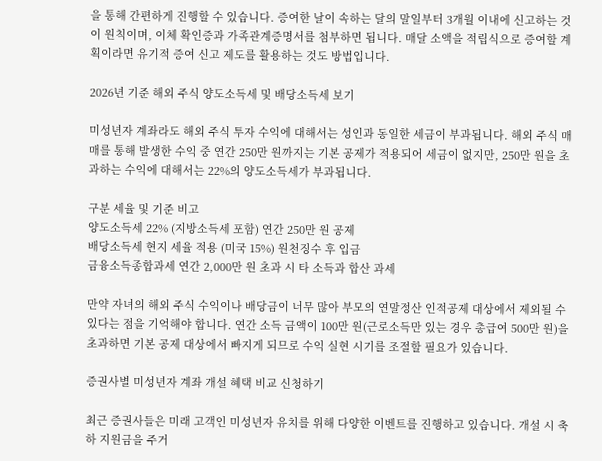을 통해 간편하게 진행할 수 있습니다. 증여한 날이 속하는 달의 말일부터 3개월 이내에 신고하는 것이 원칙이며, 이체 확인증과 가족관계증명서를 첨부하면 됩니다. 매달 소액을 적립식으로 증여할 계획이라면 유기적 증여 신고 제도를 활용하는 것도 방법입니다.

2026년 기준 해외 주식 양도소득세 및 배당소득세 보기

미성년자 계좌라도 해외 주식 투자 수익에 대해서는 성인과 동일한 세금이 부과됩니다. 해외 주식 매매를 통해 발생한 수익 중 연간 250만 원까지는 기본 공제가 적용되어 세금이 없지만, 250만 원을 초과하는 수익에 대해서는 22%의 양도소득세가 부과됩니다.

구분 세율 및 기준 비고
양도소득세 22% (지방소득세 포함) 연간 250만 원 공제
배당소득세 현지 세율 적용 (미국 15%) 원천징수 후 입금
금융소득종합과세 연간 2,000만 원 초과 시 타 소득과 합산 과세

만약 자녀의 해외 주식 수익이나 배당금이 너무 많아 부모의 연말정산 인적공제 대상에서 제외될 수 있다는 점을 기억해야 합니다. 연간 소득 금액이 100만 원(근로소득만 있는 경우 총급여 500만 원)을 초과하면 기본 공제 대상에서 빠지게 되므로 수익 실현 시기를 조절할 필요가 있습니다.

증권사별 미성년자 계좌 개설 혜택 비교 신청하기

최근 증권사들은 미래 고객인 미성년자 유치를 위해 다양한 이벤트를 진행하고 있습니다. 개설 시 축하 지원금을 주거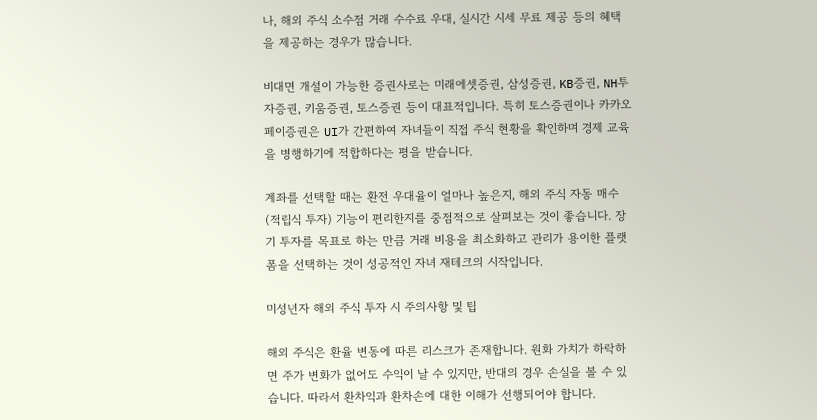나, 해외 주식 소수점 거래 수수료 우대, 실시간 시세 무료 제공 등의 혜택을 제공하는 경우가 많습니다.

비대면 개설이 가능한 증권사로는 미래에셋증권, 삼성증권, KB증권, NH투자증권, 키움증권, 토스증권 등이 대표적입니다. 특히 토스증권이나 카카오페이증권은 UI가 간편하여 자녀들이 직접 주식 현황을 확인하며 경제 교육을 병행하기에 적합하다는 평을 받습니다.

계좌를 선택할 때는 환전 우대율이 얼마나 높은지, 해외 주식 자동 매수(적립식 투자) 기능이 편리한지를 중점적으로 살펴보는 것이 좋습니다. 장기 투자를 목표로 하는 만큼 거래 비용을 최소화하고 관리가 용이한 플랫폼을 선택하는 것이 성공적인 자녀 재테크의 시작입니다.

미성년자 해외 주식 투자 시 주의사항 및 팁

해외 주식은 환율 변동에 따른 리스크가 존재합니다. 원화 가치가 하락하면 주가 변화가 없어도 수익이 날 수 있지만, 반대의 경우 손실을 볼 수 있습니다. 따라서 환차익과 환차손에 대한 이해가 선행되어야 합니다.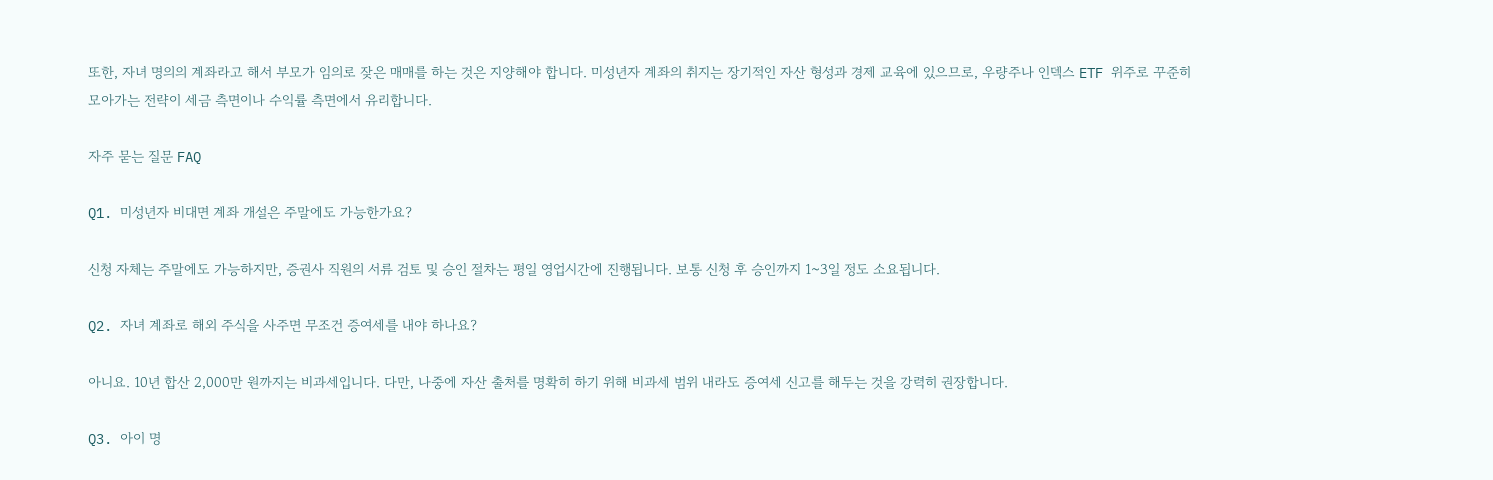또한, 자녀 명의의 계좌라고 해서 부모가 임의로 잦은 매매를 하는 것은 지양해야 합니다. 미성년자 계좌의 취지는 장기적인 자산 형성과 경제 교육에 있으므로, 우량주나 인덱스 ETF 위주로 꾸준히 모아가는 전략이 세금 측면이나 수익률 측면에서 유리합니다.

자주 묻는 질문 FAQ

Q1. 미성년자 비대면 계좌 개설은 주말에도 가능한가요?

신청 자체는 주말에도 가능하지만, 증권사 직원의 서류 검토 및 승인 절차는 평일 영업시간에 진행됩니다. 보통 신청 후 승인까지 1~3일 정도 소요됩니다.

Q2. 자녀 계좌로 해외 주식을 사주면 무조건 증여세를 내야 하나요?

아니요. 10년 합산 2,000만 원까지는 비과세입니다. 다만, 나중에 자산 출처를 명확히 하기 위해 비과세 범위 내라도 증여세 신고를 해두는 것을 강력히 권장합니다.

Q3. 아이 명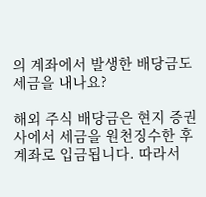의 계좌에서 발생한 배당금도 세금을 내나요?

해외 주식 배당금은 현지 증권사에서 세금을 원천징수한 후 계좌로 입금됩니다. 따라서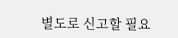별도로 신고할 필요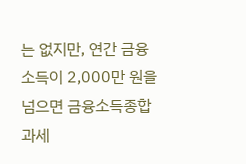는 없지만, 연간 금융소득이 2,000만 원을 넘으면 금융소득종합과세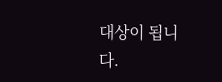대상이 됩니다.